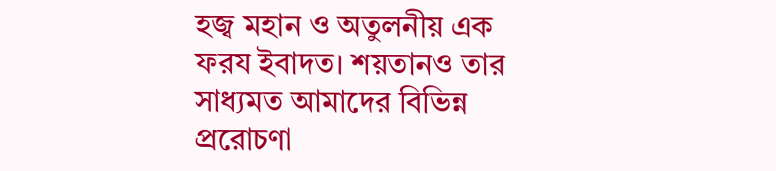হজ্ব মহান ও অতুলনীয় এক ফরয ইবাদত। শয়তানও তার সাধ্যমত আমাদের বিভিন্ন প্ররোচণা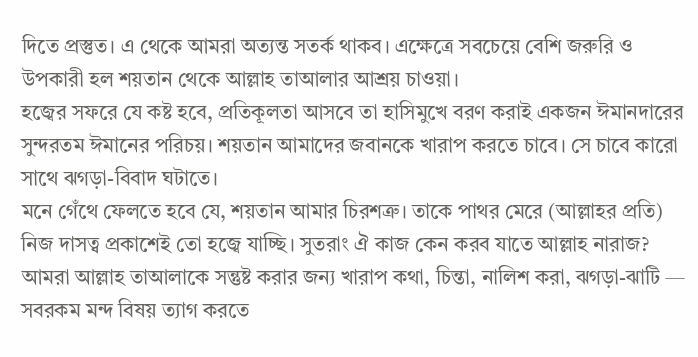দিতে প্রস্তুত। এ থেকে আমরা অত্যন্ত সতর্ক থাকব। এক্ষেত্রে সবচেয়ে বেশি জরুরি ও উপকারী হল শয়তান থেকে আল্লাহ তাআলার আশ্রয় চাওয়া।
হজ্বের সফরে যে কষ্ট হবে, প্রতিকূলতা আসবে তা হাসিমুখে বরণ করাই একজন ঈমানদারের সুন্দরতম ঈমানের পরিচয়। শয়তান আমাদের জবানকে খারাপ করতে চাবে। সে চাবে কারো সাথে ঝগড়া-বিবাদ ঘটাতে।
মনে গেঁথে ফেলতে হবে যে, শয়তান আমার চিরশত্রু। তাকে পাথর মেরে (আল্লাহর প্রতি) নিজ দাসত্ব প্রকাশেই তো হজ্বে যাচ্ছি। সুতরাং ঐ কাজ কেন করব যাতে আল্লাহ নারাজ? আমরা আল্লাহ তাআলাকে সন্তুষ্ট করার জন্য খারাপ কথা, চিন্তা, নালিশ করা, ঝগড়া-ঝাটি — সবরকম মন্দ বিষয় ত্যাগ করতে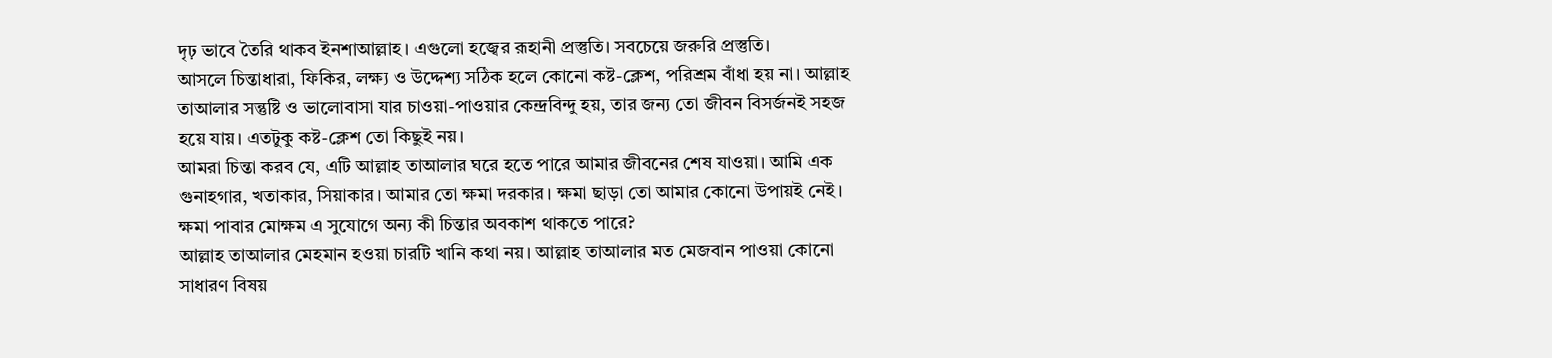দৃঢ় ভাবে তৈরি থাকব ইনশাআল্লাহ। এগুলো হজ্বের রূহানী প্রস্তুতি। সবচেয়ে জরুরি প্রস্তুতি।
আসলে চিন্তাধারা, ফিকির, লক্ষ্য ও উদ্দেশ্য সঠিক হলে কোনো কষ্ট-ক্লেশ, পরিশ্রম বাঁধা হয় না। আল্লাহ তাআলার সন্তুষ্টি ও ভালোবাসা যার চাওয়া-পাওয়ার কেন্দ্রবিন্দু হয়, তার জন্য তো জীবন বিসর্জনই সহজ হয়ে যায়। এতটুকু কষ্ট-ক্লেশ তো কিছুই নয়।
আমরা চিন্তা করব যে, এটি আল্লাহ তাআলার ঘরে হতে পারে আমার জীবনের শেষ যাওয়া। আমি এক গুনাহগার, খতাকার, সিয়াকার। আমার তো ক্ষমা দরকার। ক্ষমা ছাড়া তো আমার কোনো উপায়ই নেই। ক্ষমা পাবার মোক্ষম এ সুযোগে অন্য কী চিন্তার অবকাশ থাকতে পারে?
আল্লাহ তাআলার মেহমান হওয়া চারটি খানি কথা নয়। আল্লাহ তাআলার মত মেজবান পাওয়া কোনো সাধারণ বিষয়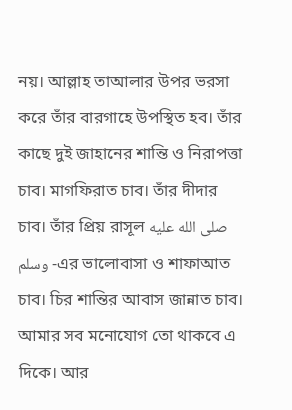নয়। আল্লাহ তাআলার উপর ভরসা করে তাঁর বারগাহে উপস্থিত হব। তাঁর কাছে দুই জাহানের শান্তি ও নিরাপত্তা চাব। মাগফিরাত চাব। তাঁর দীদার চাব। তাঁর প্রিয় রাসূল صلى الله عليه وسلم -এর ভালোবাসা ও শাফাআত চাব। চির শান্তির আবাস জান্নাত চাব। আমার সব মনোযোগ তো থাকবে এ দিকে। আর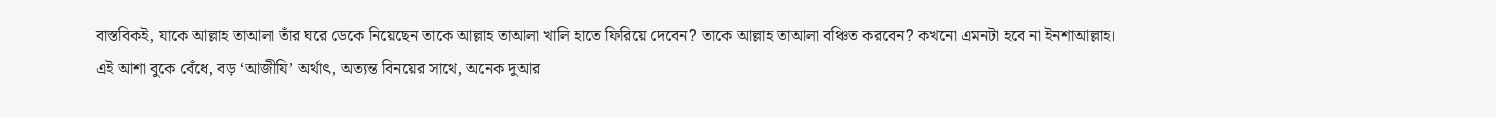বাস্তবিকই, যাকে আল্লাহ তাআলা তাঁর ঘরে ডেকে নিয়েছেন তাকে আল্লাহ তাআলা খালি হাতে ফিরিয়ে দেবেন? তাকে আল্লাহ তাআলা বঞ্চিত করবেন? কখনো এমনটা হবে না ইনশাআল্লাহ।
এই আশা বুকে বেঁধে, বড় ‘আজীযি’ অর্থাৎ, অত্যন্ত বিনয়ের সাথে, অনেক দুআর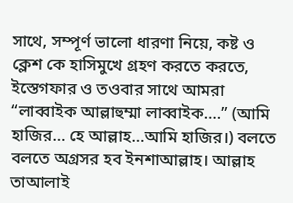সাথে, সম্পূর্ণ ভালো ধারণা নিয়ে, কষ্ট ও ক্লেশ কে হাসিমুখে গ্রহণ করতে করতে, ইস্তেগফার ও তওবার সাথে আমরা “লাব্বাইক আল্লাহুম্মা লাব্বাইক….” (আমি হাজির… হে আল্লাহ…আমি হাজির।) বলতে বলতে অগ্রসর হব ইনশাআল্লাহ। আল্লাহ তাআলাই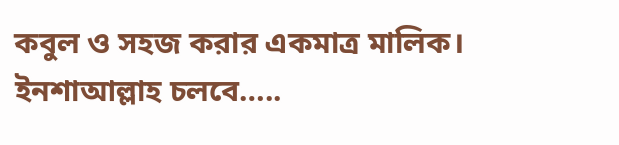কবুল ও সহজ করার একমাত্র মালিক।
ইনশাআল্লাহ চলবে…..